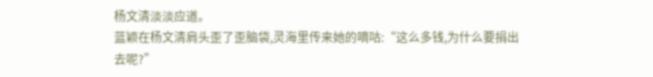杨文清淡淡应道。
蓝颖在杨文清肩头歪了歪脑袋,灵海里传来她的嘀咕:“这么多钱,为什么要捐出去呢?”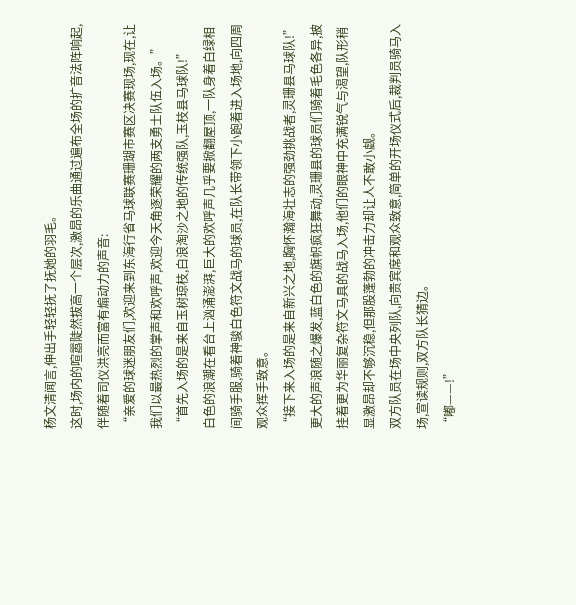杨文清闻言,伸出手轻轻抚了抚她的羽毛。
这时,场内的喧嚣陡然拔高一个层次,激昂的乐曲通过遍布全场的扩音法阵响起,伴随着司仪洪亮而富有煽动力的声音:
“亲爱的球迷朋友们,欢迎来到东海行省马球联赛珊瑚市赛区决赛现场,现在,让我们以最热烈的掌声和欢呼声,欢迎今天角逐荣耀的两支勇士队伍入场。”
“首先入场的是来自玉树琼枝,白浪淘沙之地的传统强队,玉枝县马球队!”
白色的浪潮在看台上汹涌澎湃,巨大的欢呼声几乎要掀翻屋顶,一队身着白绿相间骑手服,骑着神骏白色符文战马的球员,在队长带领下小跑着进入场地,向四周观众挥手致意。
“接下来入场的是来自新兴之地,胸怀瀚海壮志的强劲挑战者,灵珊县马球队!”
更大的声浪随之爆发,蓝白色的旗帜疯狂舞动,灵珊县的球员们骑着毛色各异,披挂着更为华丽复杂符文马具的战马入场,他们的眼神中充满锐气与渴望,队形稍显激昂却不够沉稳,但那股蓬勃的冲击力却让人不敢小觑。
双方队员在场中央列队,向贵宾席和观众致意,简单的开场仪式后,裁判员骑马入场,宣读规则,双方队长猜边。
“嘟——!”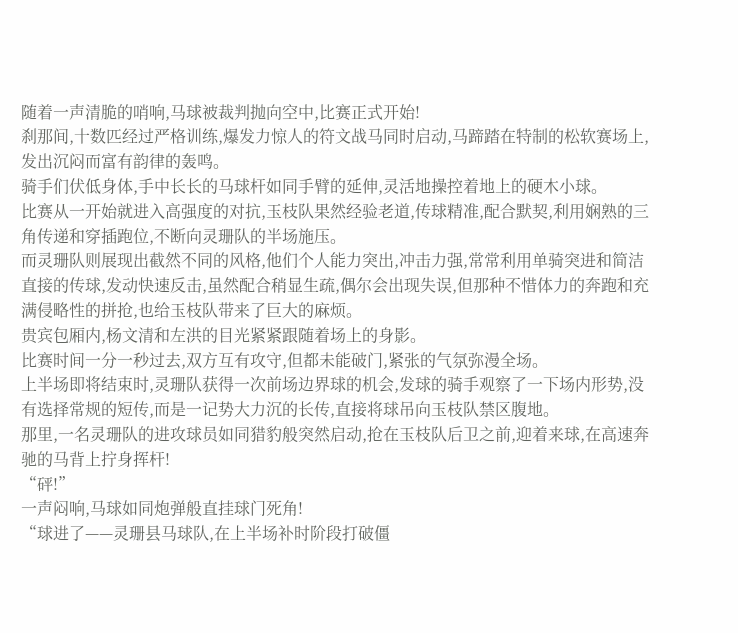随着一声清脆的哨响,马球被裁判抛向空中,比赛正式开始!
刹那间,十数匹经过严格训练,爆发力惊人的符文战马同时启动,马蹄踏在特制的松软赛场上,发出沉闷而富有韵律的轰鸣。
骑手们伏低身体,手中长长的马球杆如同手臂的延伸,灵活地操控着地上的硬木小球。
比赛从一开始就进入高强度的对抗,玉枝队果然经验老道,传球精准,配合默契,利用娴熟的三角传递和穿插跑位,不断向灵珊队的半场施压。
而灵珊队则展现出截然不同的风格,他们个人能力突出,冲击力强,常常利用单骑突进和简洁直接的传球,发动快速反击,虽然配合稍显生疏,偶尔会出现失误,但那种不惜体力的奔跑和充满侵略性的拼抢,也给玉枝队带来了巨大的麻烦。
贵宾包厢内,杨文清和左洪的目光紧紧跟随着场上的身影。
比赛时间一分一秒过去,双方互有攻守,但都未能破门,紧张的气氛弥漫全场。
上半场即将结束时,灵珊队获得一次前场边界球的机会,发球的骑手观察了一下场内形势,没有选择常规的短传,而是一记势大力沉的长传,直接将球吊向玉枝队禁区腹地。
那里,一名灵珊队的进攻球员如同猎豹般突然启动,抢在玉枝队后卫之前,迎着来球,在高速奔驰的马背上拧身挥杆!
“砰!”
一声闷响,马球如同炮弹般直挂球门死角!
“球进了——灵珊县马球队,在上半场补时阶段打破僵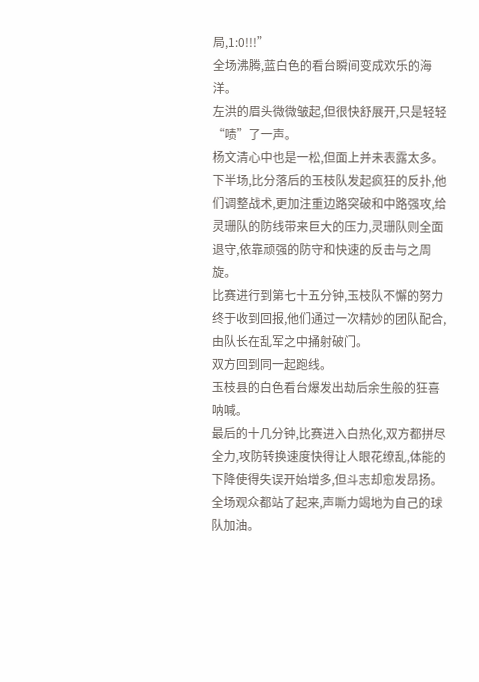局,1:0!!!”
全场沸腾,蓝白色的看台瞬间变成欢乐的海洋。
左洪的眉头微微皱起,但很快舒展开,只是轻轻“啧”了一声。
杨文清心中也是一松,但面上并未表露太多。
下半场,比分落后的玉枝队发起疯狂的反扑,他们调整战术,更加注重边路突破和中路强攻,给灵珊队的防线带来巨大的压力,灵珊队则全面退守,依靠顽强的防守和快速的反击与之周旋。
比赛进行到第七十五分钟,玉枝队不懈的努力终于收到回报,他们通过一次精妙的团队配合,由队长在乱军之中捅射破门。
双方回到同一起跑线。
玉枝县的白色看台爆发出劫后余生般的狂喜呐喊。
最后的十几分钟,比赛进入白热化,双方都拼尽全力,攻防转换速度快得让人眼花缭乱,体能的下降使得失误开始增多,但斗志却愈发昂扬。
全场观众都站了起来,声嘶力竭地为自己的球队加油。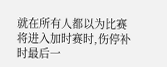就在所有人都以为比赛将进入加时赛时,伤停补时最后一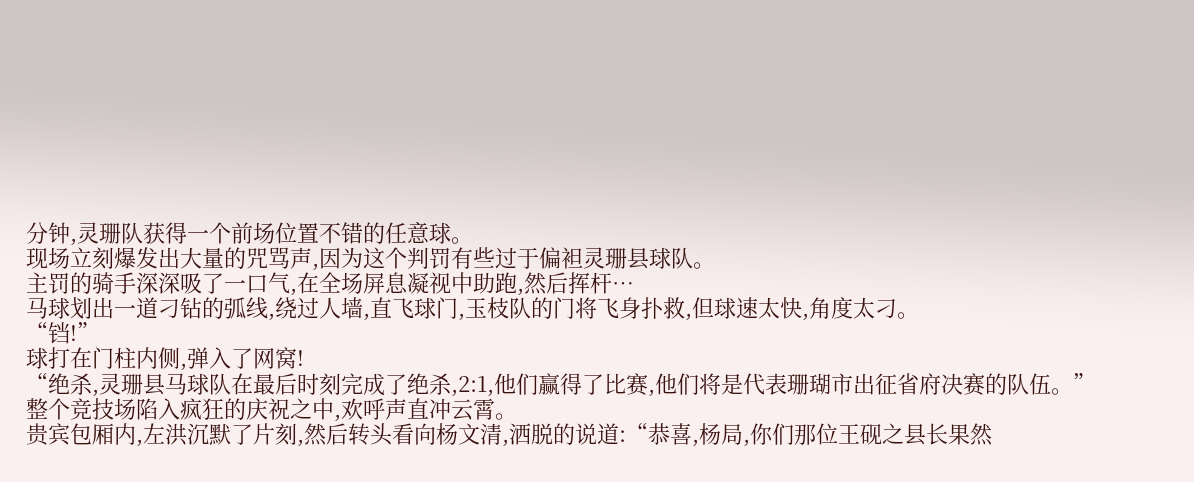分钟,灵珊队获得一个前场位置不错的任意球。
现场立刻爆发出大量的咒骂声,因为这个判罚有些过于偏袒灵珊县球队。
主罚的骑手深深吸了一口气,在全场屏息凝视中助跑,然后挥杆…
马球划出一道刁钻的弧线,绕过人墙,直飞球门,玉枝队的门将飞身扑救,但球速太快,角度太刁。
“铛!”
球打在门柱内侧,弹入了网窝!
“绝杀,灵珊县马球队在最后时刻完成了绝杀,2:1,他们赢得了比赛,他们将是代表珊瑚市出征省府决赛的队伍。”
整个竞技场陷入疯狂的庆祝之中,欢呼声直冲云霄。
贵宾包厢内,左洪沉默了片刻,然后转头看向杨文清,洒脱的说道:“恭喜,杨局,你们那位王砚之县长果然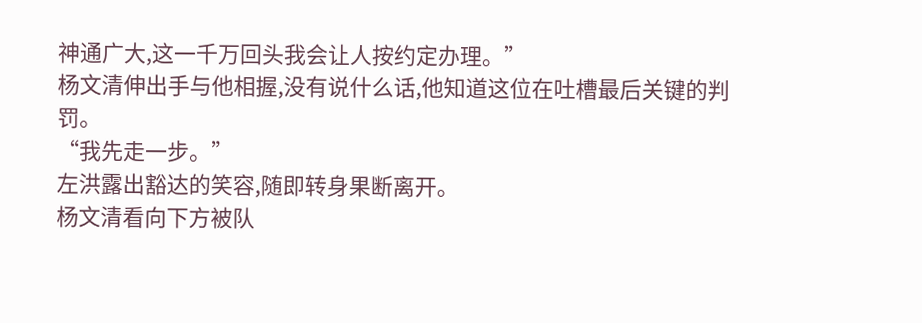神通广大,这一千万回头我会让人按约定办理。”
杨文清伸出手与他相握,没有说什么话,他知道这位在吐槽最后关键的判罚。
“我先走一步。”
左洪露出豁达的笑容,随即转身果断离开。
杨文清看向下方被队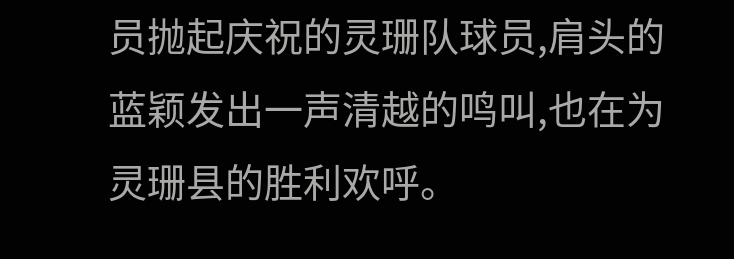员抛起庆祝的灵珊队球员,肩头的蓝颖发出一声清越的鸣叫,也在为灵珊县的胜利欢呼。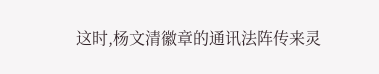这时,杨文清徽章的通讯法阵传来灵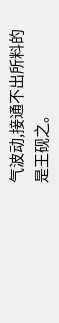气波动,接通不出所料的是王砚之。